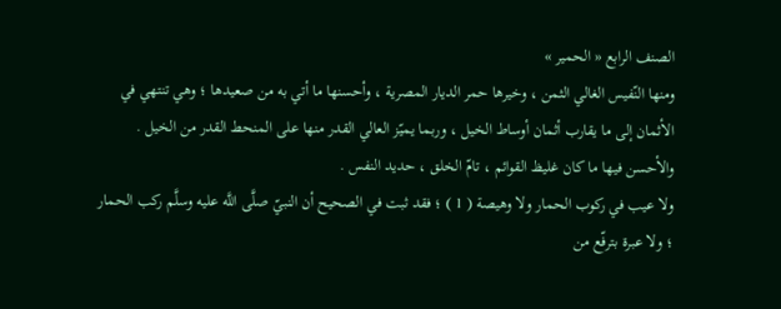الصنف الرابع « الحمير »
ومنها النّفيس الغالي الثمن ، وخيرها حمر الديار المصرية ، وأحسنها ما أتي به من صعيدها ؛ وهي تنتهي في الأثمان إلى ما يقارب أثمان أوساط الخيل ، وربما يميّز العالي القدر منها على المنحط القدر من الخيل . والأحسن فيها ما كان غليظ القوائم ، تامّ الخلق ، حديد النفس .
ولا عيب في ركوب الحمار ولا وهيصة ( 1 ) ؛ فقد ثبت في الصحيح أن النبيّ صلَّى اللَّه عليه وسلَّم ركب الحمار ؛ ولا عبرة بترفّع من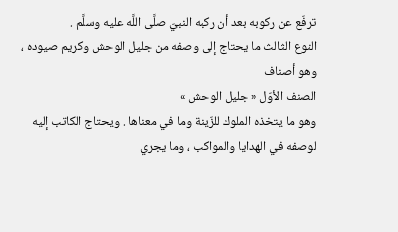ترفّع عن ركوبه بعد أن ركبه النبيّ صلَّى اللَّه عليه وسلَّم .
النوع الثالث ما يحتاج إلى وصفه من جليل الوحش وكريم صيوده ، وهو أصناف
الصنف الأوّل « جليل الوحش »
وهو ما يتخذه الملوك للزّينة وما في معناها . ويحتاج الكاتب إليه لوصفه في الهدايا والمواكب ، وما يجري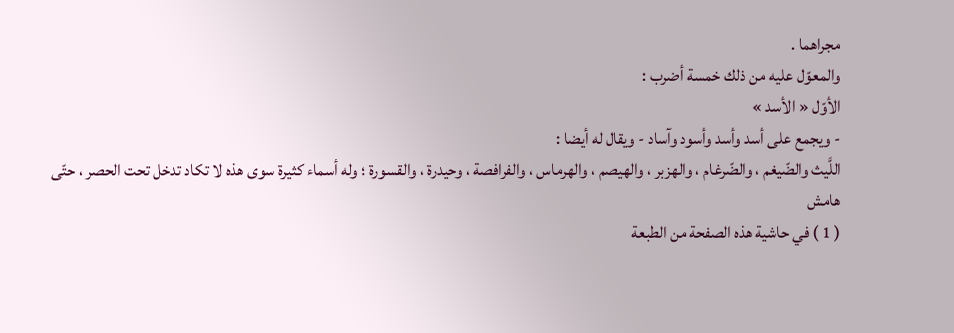مجراهما .
والمعوّل عليه من ذلك خمسة أضرب :
الأوّل « الأسد »
- ويجمع على أسد وأسد وأسود وآساد - ويقال له أيضا :
اللَّيث والضّيغم ، والضّرغام ، والهزبر ، والهيصم ، والهرماس ، والفرافصة ، وحيدرة ، والقسورة ؛ وله أسماء كثيرة سوى هذه لا تكاد تدخل تحت الحصر ، حتّى
هامش
( 1 ) في حاشية هذه الصفحة من الطبعة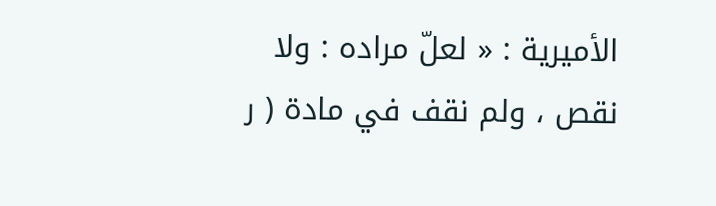الأميرية : « لعلّ مراده : ولا نقص ، ولم نقف في مادة ( ر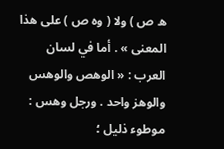ه ص ) ولا ( وه ص ) على هذا المعنى » . أما في لسان العرب : « الوهص والوهس والوهز واحد . ورجل وهس : موطوء ذليل ؛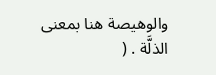والوهيصة هنا بمعنى الذلَّة . (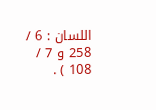اللسان : 6 / 258 و 7 / 108 ) .